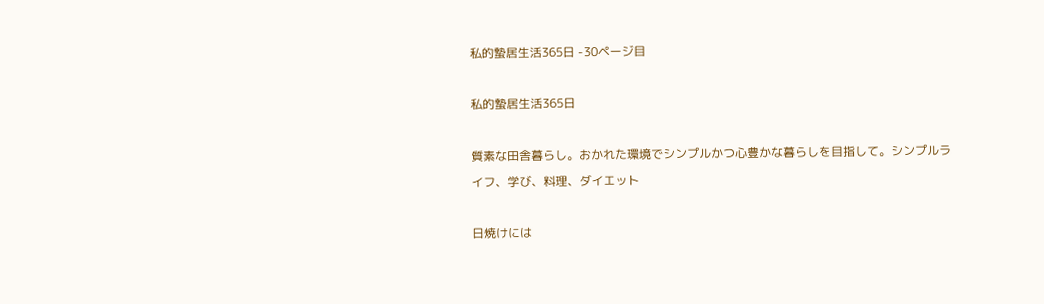私的蟄居生活365日 -30ページ目

私的蟄居生活365日

質素な田舎暮らし。おかれた環境でシンプルかつ心豊かな暮らしを目指して。シンプルライフ、学び、料理、ダイエット

日焼けには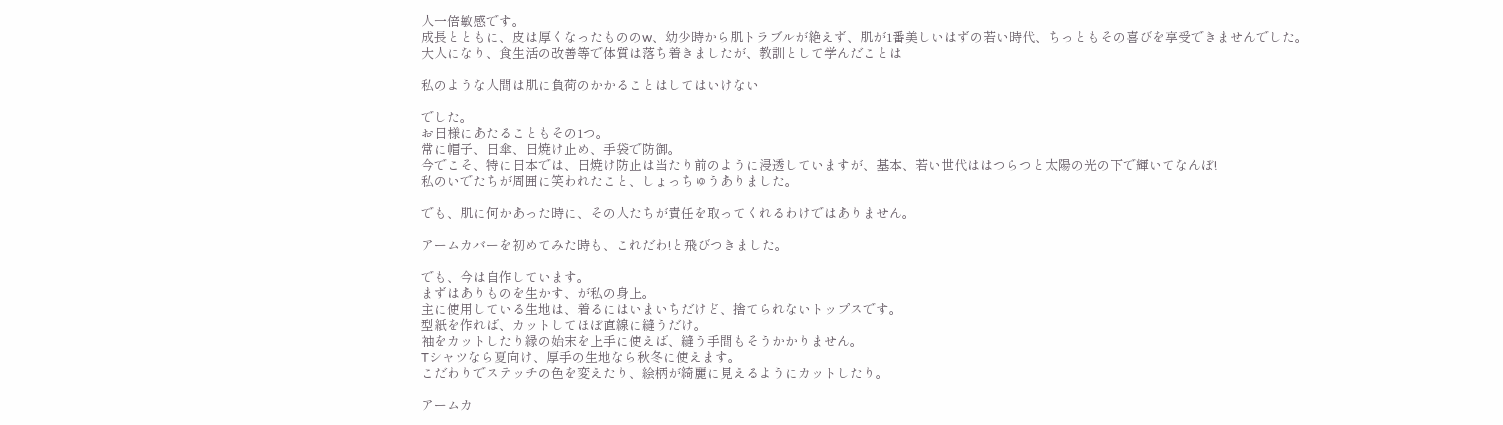人一倍敏感です。
成長とともに、皮は厚くなったもののw、幼少時から肌トラブルが絶えず、肌が1番美しいはずの若い時代、ちっともその喜びを享受できませんでした。
大人になり、食生活の改善等で体質は落ち着きましたが、教訓として学んだことは

私のような人間は肌に負荷のかかることはしてはいけない

でした。
お日様にあたることもその1つ。
常に帽子、日傘、日焼け止め、手袋で防御。
今でこそ、特に日本では、日焼け防止は当たり前のように浸透していますが、基本、若い世代ははつらつと太陽の光の下で輝いてなんぼ!
私のいでたちが周囲に笑われたこと、しょっちゅうありました。

でも、肌に何かあった時に、その人たちが責任を取ってくれるわけではありません。

アームカバーを初めてみた時も、これだわ!と飛びつきました。

でも、今は自作しています。
まずはありものを生かす、が私の身上。
主に使用している生地は、着るにはいまいちだけど、捨てられないトップスです。
型紙を作れば、カットしてほぼ直線に縫うだけ。
袖をカットしたり縁の始末を上手に使えば、縫う手間もそうかかりません。
Tシャツなら夏向け、厚手の生地なら秋冬に使えます。
こだわりでステッチの色を変えたり、絵柄が綺麗に見えるようにカットしたり。

アームカ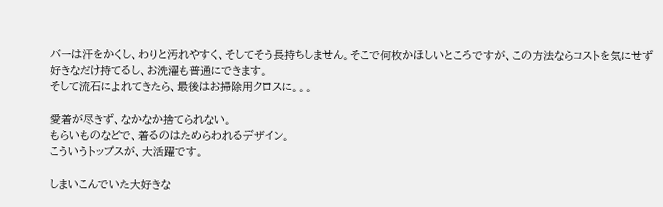バーは汗をかくし、わりと汚れやすく、そしてそう長持ちしません。そこで何枚かほしいところですが、この方法ならコストを気にせず好きなだけ持てるし、お洗濯も普通にできます。
そして流石によれてきたら、最後はお掃除用クロスに。。。

愛着が尽きず、なかなか捨てられない。
もらいものなどで、着るのはためらわれるデザイン。
こういうトップスが、大活躍です。

しまいこんでいた大好きな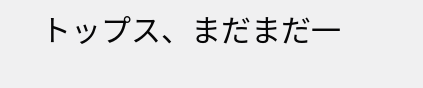トップス、まだまだ一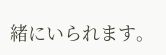緒にいられます。